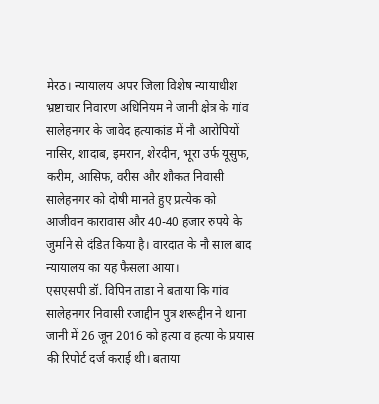मेरठ। न्यायालय अपर जिला विशेष न्यायाधीश भ्रष्टाचार निवारण अधिनियम ने जानी क्षेत्र के गांव सालेहनगर के जावेद हत्याकांड में नौ आरोपियों नासिर, शादाब, इमरान, शेरदीन, भूरा उर्फ यूसुफ, करीम, आसिफ, वरीस और शौकत निवासी सालेहनगर को दोषी मानते हुए प्रत्येक को आजीवन कारावास और 40-40 हजार रुपये के जुर्माने से दंडित किया है। वारदात के नौ साल बाद न्यायालय का यह फैसला आया।
एसएसपी डॉ. विपिन ताडा ने बताया कि गांव सालेहनगर निवासी रजाद्दीन पुत्र शरूद्दीन ने थाना जानी में 26 जून 2016 को हत्या व हत्या के प्रयास की रिपोर्ट दर्ज कराई थी। बताया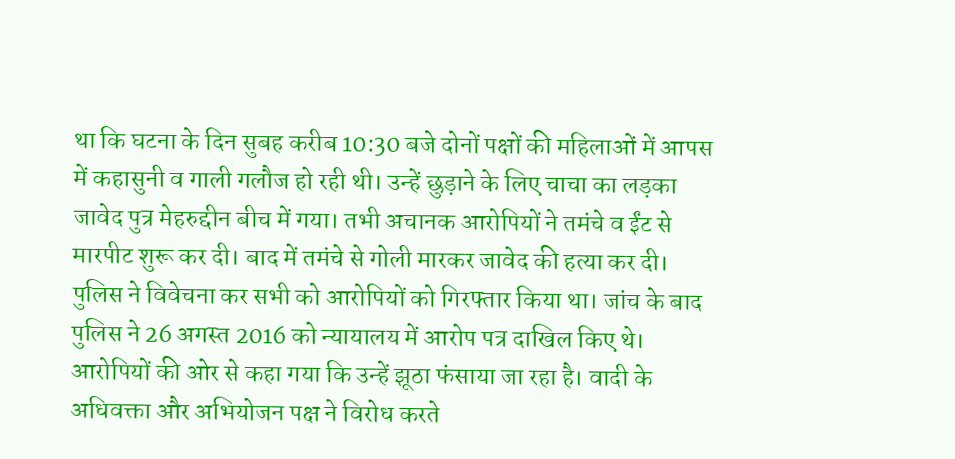था कि घटना के दिन सुबह करीब 10:30 बजे दोनों पक्षों की महिलाओं में आपस में कहासुनी व गाली गलौज हो रही थी। उन्हें छुड़ाने के लिए चाचा का लड़का जावेद पुत्र मेहरुद्दीन बीच में गया। तभी अचानक आरोपियों ने तमंचे व ईंट से मारपीट शुरू कर दी। बाद में तमंचे से गोली मारकर जावेद की हत्या कर दी।
पुलिस ने विवेचना कर सभी को आरोपियों को गिरफ्तार किया था। जांच के बाद पुलिस ने 26 अगस्त 2016 को न्यायालय में आरोप पत्र दाखिल किए थे। आरोपियों की ओर से कहा गया कि उन्हें झूठा फंसाया जा रहा है। वादी के अधिवक्ता और अभियोजन पक्ष ने विरोध करते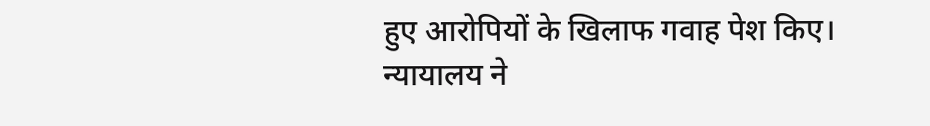हुए आरोपियों के खिलाफ गवाह पेश किए। न्यायालय ने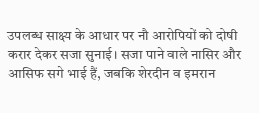उपलब्ध साक्ष्य के आधार पर नौ आरोपियों को दोषी करार देकर सजा सुनाई। सजा पाने वाले नासिर और आसिफ सगे भाई हैं, जबकि शेरदीन व इमरान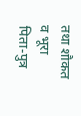तथा शौकत व भूरा पिता-पुत्र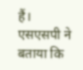हैं। एसएसपी ने बताया कि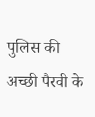पुलिस की अच्छी पैरवी के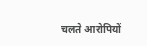चलते आरोपियों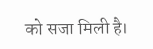को सजा मिली है।